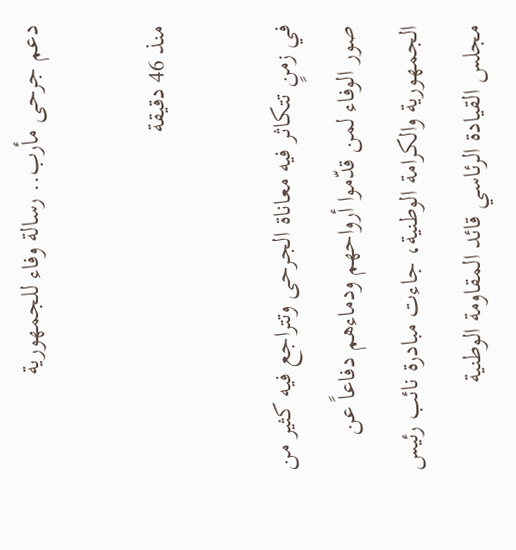دعم جرحى مأرب.. رسالة وفاء للجمهورية

منذ 46 دقيقة

في زمنٍ تتكاثر فيه معاناة الجرحى وتتراجع فيه كثير من صور الوفاء لمن قدّموا أرواحهم ودماءهم دفاعاً عن الجمهورية والكرامة الوطنية، جاءت مبادرة نائب رئيس مجلس القيادة الرئاسي قائد المقاومة الوطنية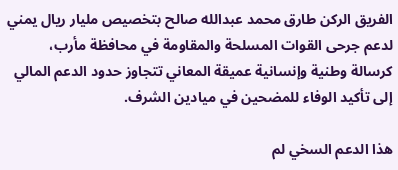الفريق الركن طارق محمد عبدالله صالح بتخصيص مليار ريال يمني لدعم جرحى القوات المسلحة والمقاومة في محافظة مأرب، كرسالة وطنية وإنسانية عميقة المعاني تتجاوز حدود الدعم المالي إلى تأكيد الوفاء للمضحين في ميادين الشرف.

هذا الدعم السخي لم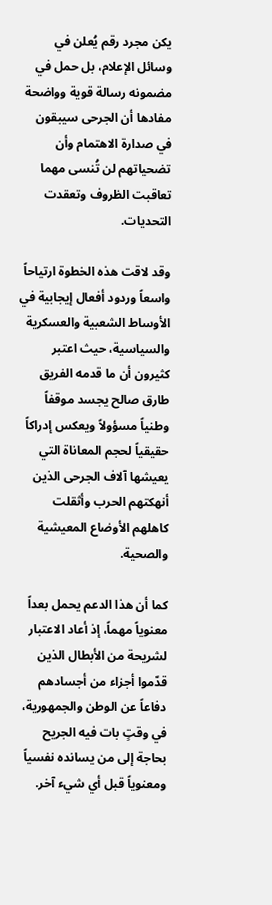يكن مجرد رقم يُعلن في وسائل الإعلام، بل حمل في مضمونه رسالة قوية وواضحة مفادها أن الجرحى سيبقون في صدارة الاهتمام وأن تضحياتهم لن تُنسى مهما تعاقبت الظروف وتعقدت التحديات.

وقد لاقت هذه الخطوة ارتياحاً واسعاً وردود أفعال إيجابية في الأوساط الشعبية والعسكرية والسياسية، حيث اعتبر كثيرون أن ما قدمه الفريق طارق صالح يجسد موقفاً وطنياً مسؤولاً ويعكس إدراكاً حقيقياً لحجم المعاناة التي يعيشها آلاف الجرحى الذين أنهكتهم الحرب وأثقلت كاهلهم الأوضاع المعيشية والصحية.

كما أن هذا الدعم يحمل بعداً معنوياً مهماً، إذ أعاد الاعتبار لشريحة من الأبطال الذين قدّموا أجزاء من أجسادهم دفاعاً عن الوطن والجمهورية، في وقتٍ بات فيه الجريح بحاجة إلى من يسانده نفسياً ومعنوياً قبل أي شيء آخر.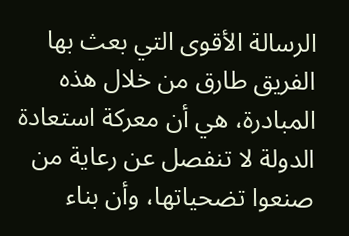الرسالة الأقوى التي بعث بها الفريق طارق من خلال هذه المبادرة، هي أن معركة استعادة الدولة لا تنفصل عن رعاية من صنعوا تضحياتها، وأن بناء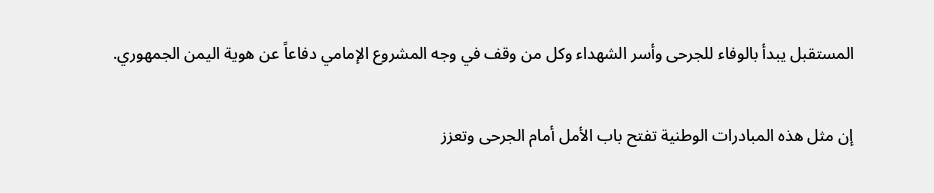المستقبل يبدأ بالوفاء للجرحى وأسر الشهداء وكل من وقف في وجه المشروع الإمامي دفاعاً عن هوية اليمن الجمهوري.

إن مثل هذه المبادرات الوطنية تفتح باب الأمل أمام الجرحى وتعزز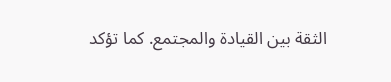الثقة بين القيادة والمجتمع. كما تؤكد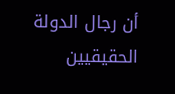أن رجال الدولة الحقيقيين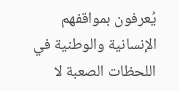يُعرفون بمواقفهم الإنسانية والوطنية في اللحظات الصعبة لا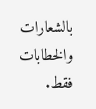بالشعارات والخطابات فقط.